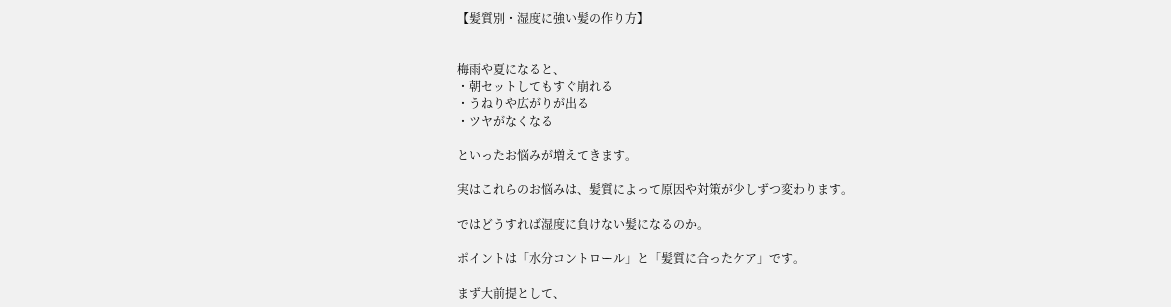【髪質別・湿度に強い髪の作り方】


梅雨や夏になると、
・朝セットしてもすぐ崩れる
・うねりや広がりが出る
・ツヤがなくなる

といったお悩みが増えてきます。

実はこれらのお悩みは、髪質によって原因や対策が少しずつ変わります。

ではどうすれば湿度に負けない髪になるのか。

ポイントは「水分コントロール」と「髪質に合ったケア」です。

まず大前提として、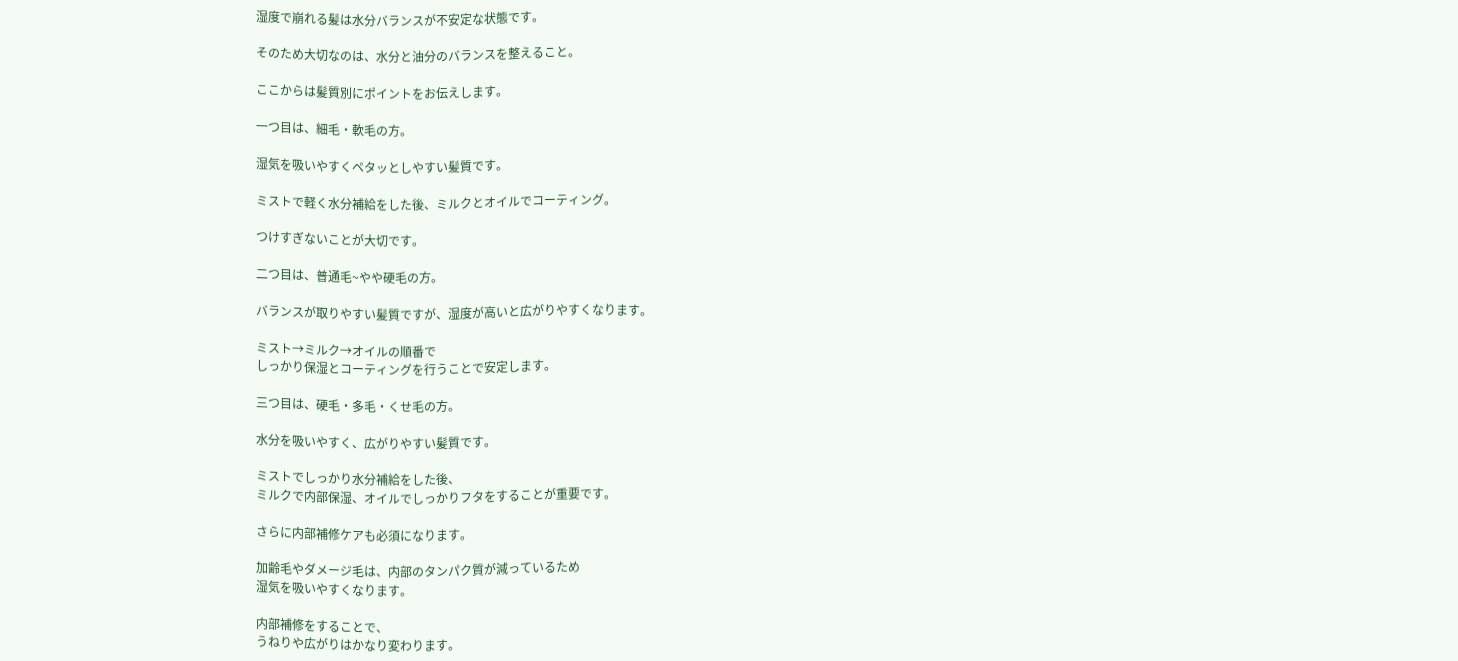湿度で崩れる髪は水分バランスが不安定な状態です。

そのため大切なのは、水分と油分のバランスを整えること。

ここからは髪質別にポイントをお伝えします。

一つ目は、細毛・軟毛の方。

湿気を吸いやすくペタッとしやすい髪質です。

ミストで軽く水分補給をした後、ミルクとオイルでコーティング。

つけすぎないことが大切です。

二つ目は、普通毛~やや硬毛の方。

バランスが取りやすい髪質ですが、湿度が高いと広がりやすくなります。

ミスト→ミルク→オイルの順番で
しっかり保湿とコーティングを行うことで安定します。

三つ目は、硬毛・多毛・くせ毛の方。

水分を吸いやすく、広がりやすい髪質です。

ミストでしっかり水分補給をした後、
ミルクで内部保湿、オイルでしっかりフタをすることが重要です。

さらに内部補修ケアも必須になります。

加齢毛やダメージ毛は、内部のタンパク質が減っているため
湿気を吸いやすくなります。

内部補修をすることで、
うねりや広がりはかなり変わります。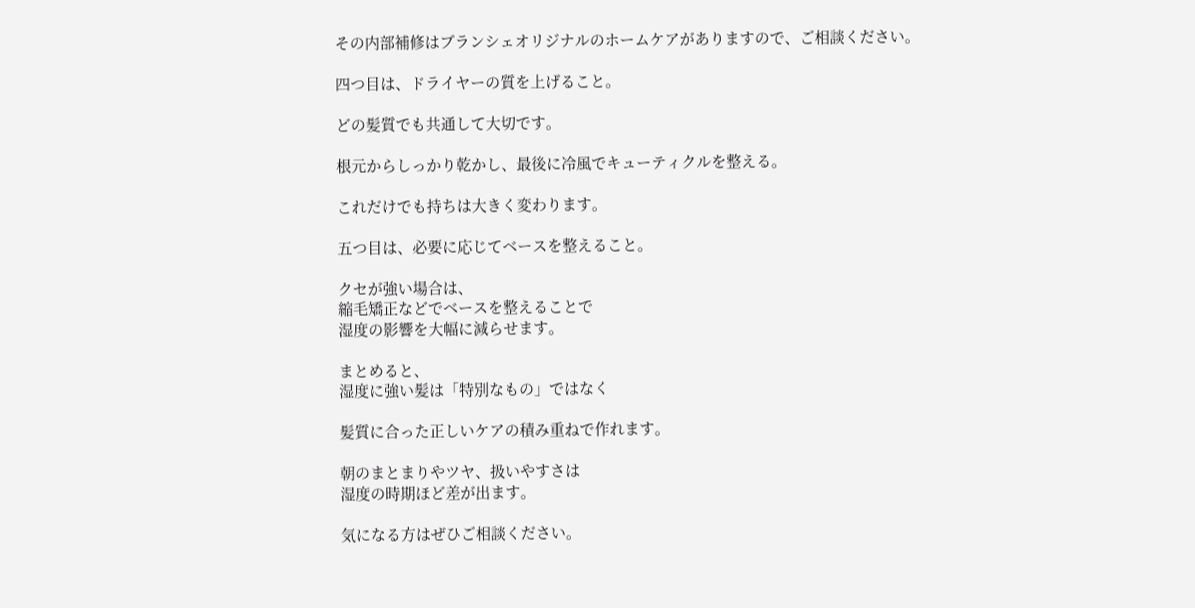その内部補修はブランシェオリジナルのホームケアがありますので、ご相談ください。

四つ目は、ドライヤーの質を上げること。

どの髪質でも共通して大切です。

根元からしっかり乾かし、最後に冷風でキューティクルを整える。

これだけでも持ちは大きく変わります。

五つ目は、必要に応じてベースを整えること。

クセが強い場合は、
縮毛矯正などでベースを整えることで
湿度の影響を大幅に減らせます。

まとめると、
湿度に強い髪は「特別なもの」ではなく

髪質に合った正しいケアの積み重ねで作れます。

朝のまとまりやツヤ、扱いやすさは
湿度の時期ほど差が出ます。

気になる方はぜひご相談ください。